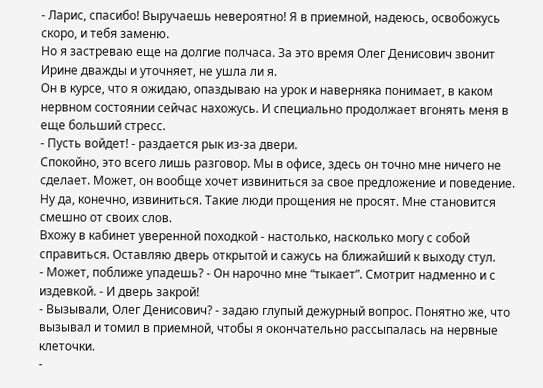- Ларис, спасибо! Выручаешь невероятно! Я в приемной, надеюсь, освобожусь скоро, и тебя заменю.
Но я застреваю еще на долгие полчаса. За это время Олег Денисович звонит Ирине дважды и уточняет, не ушла ли я.
Он в курсе, что я ожидаю, опаздываю на урок и наверняка понимает, в каком нервном состоянии сейчас нахожусь. И специально продолжает вгонять меня в еще больший стресс.
- Пусть войдет! - раздается рык из-за двери.
Спокойно, это всего лишь разговор. Мы в офисе, здесь он точно мне ничего не сделает. Может, он вообще хочет извиниться за свое предложение и поведение.
Ну да, конечно, извиниться. Такие люди прощения не просят. Мне становится смешно от своих слов.
Вхожу в кабинет уверенной походкой - настолько, насколько могу с собой справиться. Оставляю дверь открытой и сажусь на ближайший к выходу стул.
- Может, поближе упадешь? - Он нарочно мне “тыкает”. Смотрит надменно и с издевкой. - И дверь закрой!
- Вызывали, Олег Денисович? - задаю глупый дежурный вопрос. Понятно же, что вызывал и томил в приемной, чтобы я окончательно рассыпалась на нервные клеточки.
-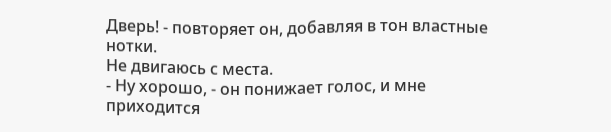Дверь! - повторяет он, добавляя в тон властные нотки.
Не двигаюсь с места.
- Ну хорошо, - он понижает голос, и мне приходится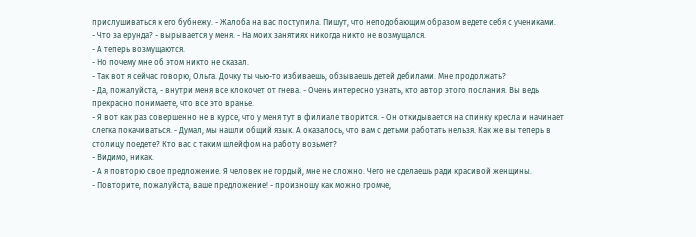прислушиваться к его бубнежу. - Жалоба на вас поступила. Пишут, что неподобающим образом ведете себя с учениками.
- Что за ерунда? - вырывается у меня. - На моих занятиях никогда никто не возмущался.
- А теперь возмущаются.
- Но почему мне об этом никто не сказал.
- Так вот я сейчас говорю, Ольга. Дочку ты чью-то избиваешь, обзываешь детей дебилами. Мне продолжать?
- Да, пожалуйста, - внутри меня все клокочет от гнева. - Очень интересно узнать, кто автор этого послания. Вы ведь прекрасно понимаете, что все это вранье.
- Я вот как раз совершенно не в курсе, что у меня тут в филиале творится. - Он откидывается на спинку кресла и начинает слегка покачиваться. - Думал, мы нашли общий язык. А оказалось, что вам с детьми работать нельзя. Как же вы теперь в столицу поедете? Кто вас с таким шлейфом на работу возьмет?
- Видимо, никак.
- А я повторю свое предложение. Я человек не гордый, мне не сложно. Чего не сделаешь ради красивой женщины.
- Повторите, пожалуйста, ваше предложение! - произношу как можно громче,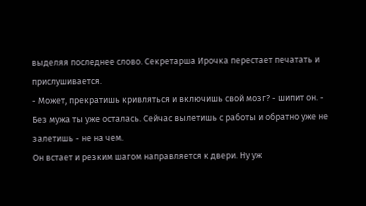выделяя последнее слово. Секретарша Ирочка перестает печатать и прислушивается.
- Может, прекратишь кривляться и включишь свой мозг? - шипит он. - Без мужа ты уже осталась. Сейчас вылетишь с работы и обратно уже не залетишь - не на чем.
Он встает и резким шагом направляется к двери. Ну уж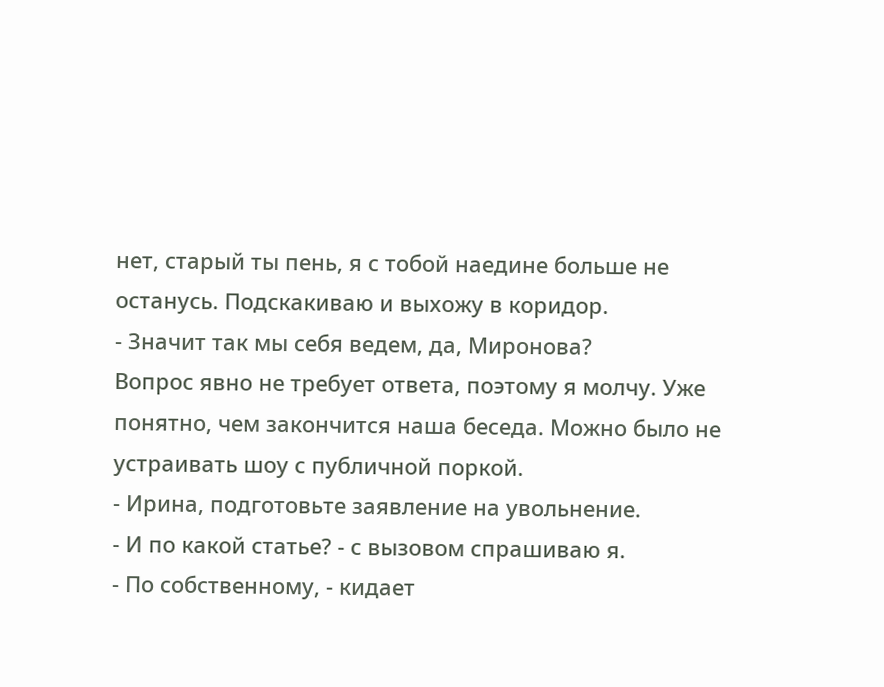нет, старый ты пень, я с тобой наедине больше не останусь. Подскакиваю и выхожу в коридор.
- Значит так мы себя ведем, да, Миронова?
Вопрос явно не требует ответа, поэтому я молчу. Уже понятно, чем закончится наша беседа. Можно было не устраивать шоу с публичной поркой.
- Ирина, подготовьте заявление на увольнение.
- И по какой статье? - с вызовом спрашиваю я.
- По собственному, - кидает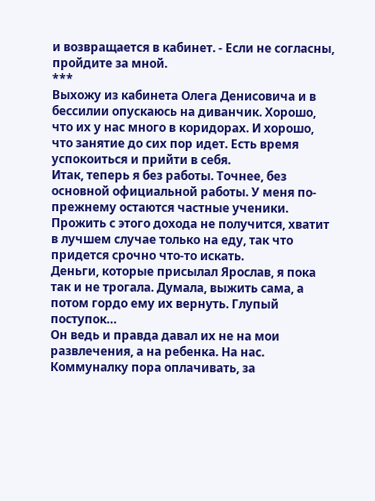и возвращается в кабинет. - Если не согласны, пройдите за мной.
***
Выхожу из кабинета Олега Денисовича и в бессилии опускаюсь на диванчик. Хорошо, что их у нас много в коридорах. И хорошо, что занятие до сих пор идет. Есть время успокоиться и прийти в себя.
Итак, теперь я без работы. Точнее, без основной официальной работы. У меня по-прежнему остаются частные ученики. Прожить с этого дохода не получится, хватит в лучшем случае только на еду, так что придется срочно что-то искать.
Деньги, которые присылал Ярослав, я пока так и не трогала. Думала, выжить сама, а потом гордо ему их вернуть. Глупый поступок…
Он ведь и правда давал их не на мои развлечения, а на ребенка. На нас. Коммуналку пора оплачивать, за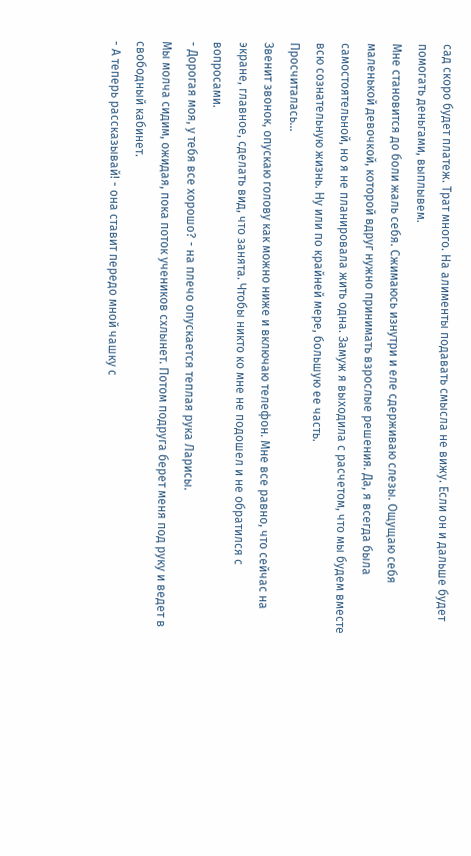сад скоро будет платеж. Трат много. На алименты подавать смысла не вижу. Если он и дальше будет помогать деньгами, выплывем.
Мне становится до боли жаль себя. Сжимаюсь изнутри и еле сдерживаю слезы. Ощущаю себя маленькой девочкой, которой вдруг нужно принимать взрослые решения. Да, я всегда была самостоятельной, но я не планировала жить одна. Замуж я выходила с расчетом, что мы будем вместе всю сознательную жизнь. Ну или по крайней мере, большую ее часть.
Просчиталась…
Звенит звонок, опускаю голову как можно ниже и включаю телефон. Мне все равно, что сейчас на экране, главное, сделать вид, что занята. Чтобы никто ко мне не подошел и не обратился с вопросами.
- Дорогая моя, у тебя все хорошо? - на плечо опускается теплая рука Ларисы.
Мы молча сидим, ожидая, пока поток учеников схлынет. Потом подруга берет меня под руку и ведет в свободный кабинет.
- А теперь рассказывай! - она ставит передо мной чашку с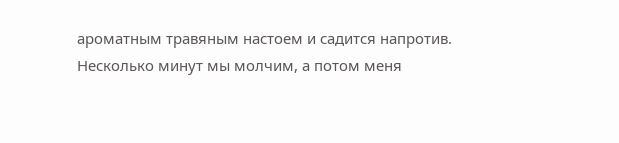ароматным травяным настоем и садится напротив.
Несколько минут мы молчим, а потом меня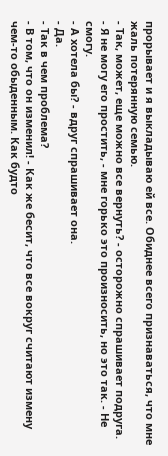прорывает и я выкладываю ей все. Обиднее всего признаваться, что мне жаль потерянную семью.
- Так, может, еще можно все вернуть? - осторожно спрашивает подруга.
- Я не могу его простить, - мне горько это произносить, но это так. - Не смогу.
- А хотела бы? - вдруг спрашивает она.
- Да.
- Так в чем проблема?
- В том, что он изменил! - Как же бесит, что все вокруг считают измену чем-то обыденным. Как будто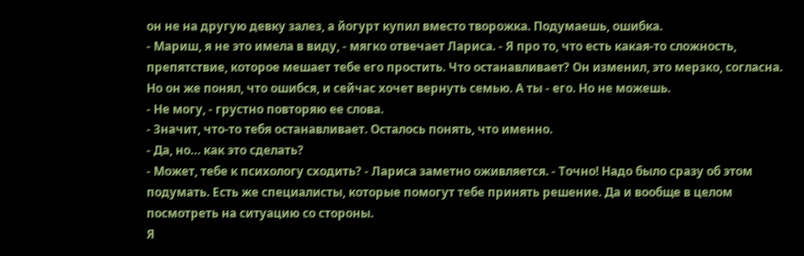он не на другую девку залез, а йогурт купил вместо творожка. Подумаешь, ошибка.
- Мариш, я не это имела в виду, - мягко отвечает Лариса. - Я про то, что есть какая-то сложность, препятствие, которое мешает тебе его простить. Что останавливает? Он изменил, это мерзко, согласна. Но он же понял, что ошибся, и сейчас хочет вернуть семью. А ты - его. Но не можешь.
- Не могу, - грустно повторяю ее слова.
- Значит, что-то тебя останавливает. Осталось понять, что именно.
- Да, но… как это сделать?
- Может, тебе к психологу сходить? - Лариса заметно оживляется. - Точно! Надо было сразу об этом подумать. Есть же специалисты, которые помогут тебе принять решение. Да и вообще в целом посмотреть на ситуацию со стороны.
Я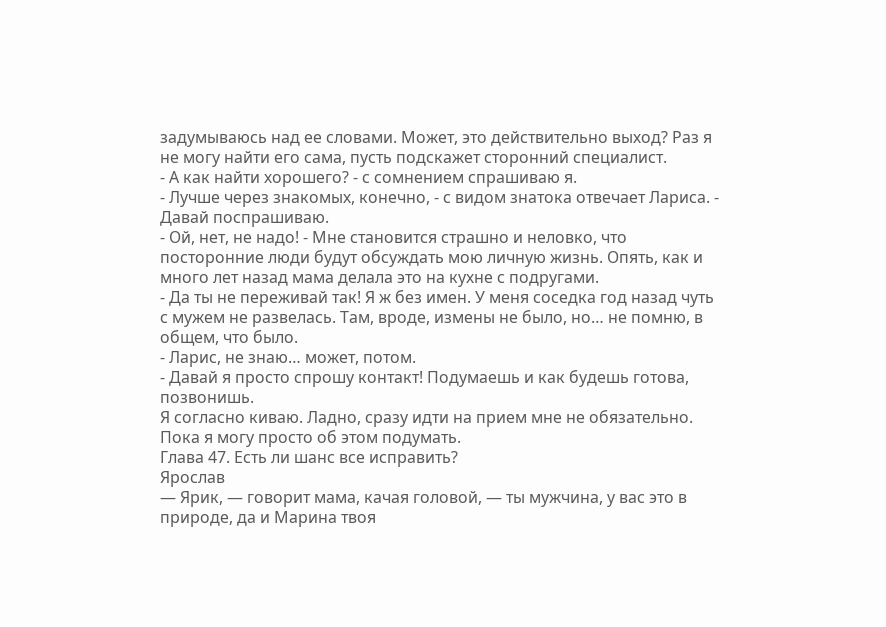задумываюсь над ее словами. Может, это действительно выход? Раз я не могу найти его сама, пусть подскажет сторонний специалист.
- А как найти хорошего? - с сомнением спрашиваю я.
- Лучше через знакомых, конечно, - с видом знатока отвечает Лариса. - Давай поспрашиваю.
- Ой, нет, не надо! - Мне становится страшно и неловко, что посторонние люди будут обсуждать мою личную жизнь. Опять, как и много лет назад мама делала это на кухне с подругами.
- Да ты не переживай так! Я ж без имен. У меня соседка год назад чуть с мужем не развелась. Там, вроде, измены не было, но… не помню, в общем, что было.
- Ларис, не знаю… может, потом.
- Давай я просто спрошу контакт! Подумаешь и как будешь готова, позвонишь.
Я согласно киваю. Ладно, сразу идти на прием мне не обязательно. Пока я могу просто об этом подумать.
Глава 47. Есть ли шанс все исправить?
Ярослав
— Ярик, — говорит мама, качая головой, — ты мужчина, у вас это в природе, да и Марина твоя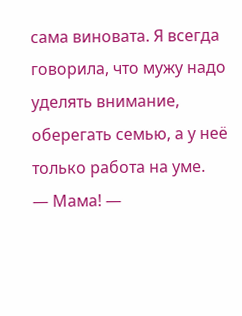сама виновата. Я всегда говорила, что мужу надо уделять внимание, оберегать семью, а у неё только работа на уме.
— Мама! —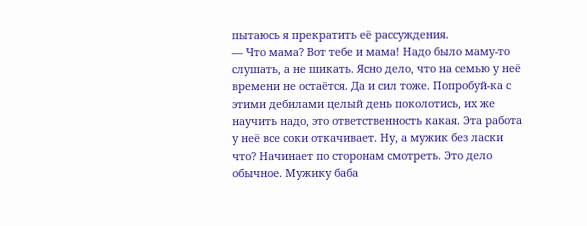пытаюсь я прекратить её рассуждения.
— Что мама? Вот тебе и мама! Надо было маму-то слушать, а не шикать. Ясно дело, что на семью у неё времени не остаётся. Да и сил тоже. Попробуй-ка с этими дебилами целый день поколотись, их же научить надо, это ответственность какая. Эта работа у неё все соки откачивает. Ну, а мужик без ласки что? Начинает по сторонам смотреть. Это дело обычное. Мужику баба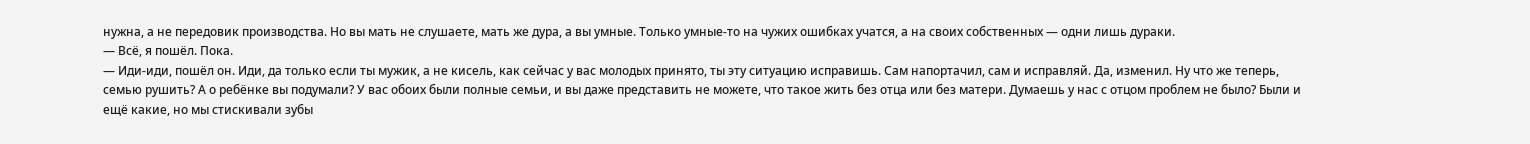нужна, а не передовик производства. Но вы мать не слушаете, мать же дура, а вы умные. Только умные-то на чужих ошибках учатся, а на своих собственных — одни лишь дураки.
— Всё, я пошёл. Пока.
— Иди-иди, пошёл он. Иди, да только если ты мужик, а не кисель, как сейчас у вас молодых принято, ты эту ситуацию исправишь. Сам напортачил, сам и исправляй. Да, изменил. Ну что же теперь, семью рушить? А о ребёнке вы подумали? У вас обоих были полные семьи, и вы даже представить не можете, что такое жить без отца или без матери. Думаешь у нас с отцом проблем не было? Были и ещё какие, но мы стискивали зубы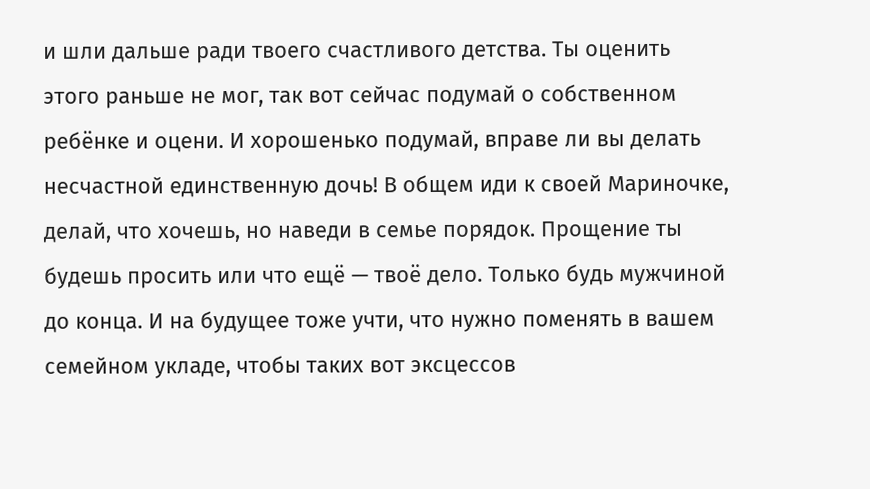и шли дальше ради твоего счастливого детства. Ты оценить этого раньше не мог, так вот сейчас подумай о собственном ребёнке и оцени. И хорошенько подумай, вправе ли вы делать несчастной единственную дочь! В общем иди к своей Мариночке, делай, что хочешь, но наведи в семье порядок. Прощение ты будешь просить или что ещё — твоё дело. Только будь мужчиной до конца. И на будущее тоже учти, что нужно поменять в вашем семейном укладе, чтобы таких вот эксцессов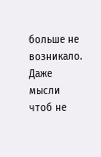больше не возникало. Даже мысли чтоб не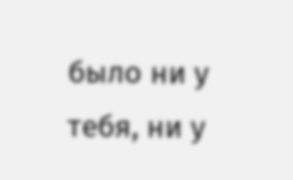было ни у тебя, ни у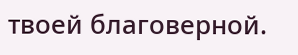твоей благоверной.